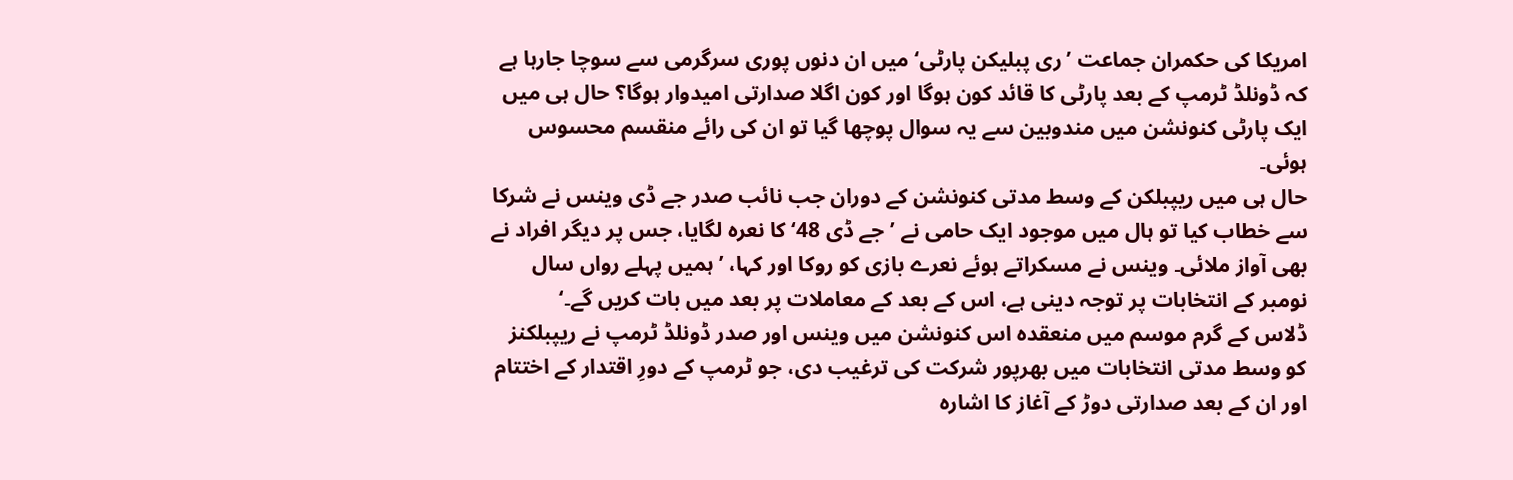امریکا کی حکمران جماعت ’ری پبلیکن پارٹی‘ میں ان دنوں پوری سرگرمی سے سوچا جارہا ہے کہ ڈونلڈ ٹرمپ کے بعد پارٹی کا قائد کون ہوگا اور کون اگلا صدارتی امیدوار ہوگا؟ حال ہی میں ایک پارٹی کنونشن میں مندوبین سے یہ سوال پوچھا گیا تو ان کی رائے منقسم محسوس ہوئی۔
حال ہی میں ریپبلکن کے وسط مدتی کنونشن کے دوران جب نائب صدر جے ڈی وینس نے شرکا سے خطاب کیا تو ہال میں موجود ایک حامی نے ’جے ڈی 48‘ کا نعرہ لگایا، جس پر دیگر افراد نے بھی آواز ملائی۔ وینس نے مسکراتے ہوئے نعرے بازی کو روکا اور کہا، ’ہمیں پہلے رواں سال نومبر کے انتخابات پر توجہ دینی ہے، اس کے بعد کے معاملات پر بعد میں بات کریں گے۔‘
ڈلاس کے گرم موسم میں منعقدہ اس کنونشن میں وینس اور صدر ڈونلڈ ٹرمپ نے ریپبلکنز کو وسط مدتی انتخابات میں بھرپور شرکت کی ترغیب دی، جو ٹرمپ کے دورِ اقتدار کے اختتام اور ان کے بعد صدارتی دوڑ کے آغاز کا اشارہ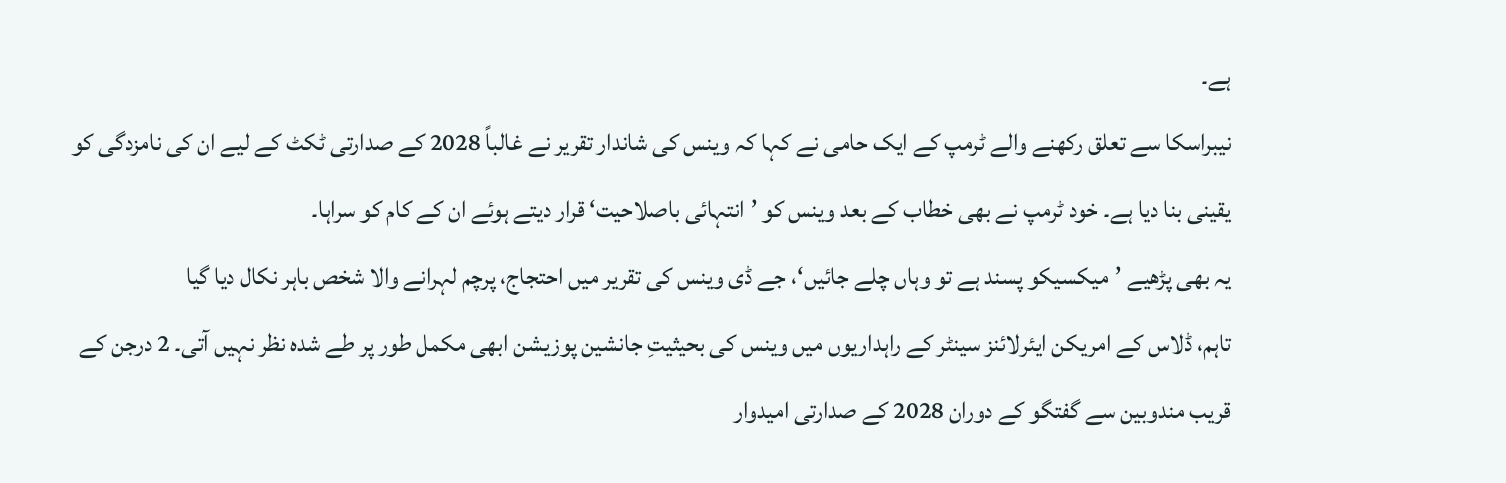ہے۔
نیبراسکا سے تعلق رکھنے والے ٹرمپ کے ایک حامی نے کہا کہ وینس کی شاندار تقریر نے غالباً 2028 کے صدارتی ٹکٹ کے لیے ان کی نامزدگی کو یقینی بنا دیا ہے۔ خود ٹرمپ نے بھی خطاب کے بعد وینس کو ’انتہائی باصلاحیت‘ قرار دیتے ہوئے ان کے کام کو سراہا۔
یہ بھی پڑھیے ’میکسیکو پسند ہے تو وہاں چلے جائیں‘، جے ڈی وینس کی تقریر میں احتجاج، پرچم لہرانے والا شخص باہر نکال دیا گیا
تاہم، ڈلاس کے امریکن ایئرلائنز سینٹر کے راہداریوں میں وینس کی بحیثیتِ جانشین پوزیشن ابھی مکمل طور پر طے شدہ نظر نہیں آتی۔ 2 درجن کے قریب مندوبین سے گفتگو کے دوران 2028 کے صدارتی امیدوار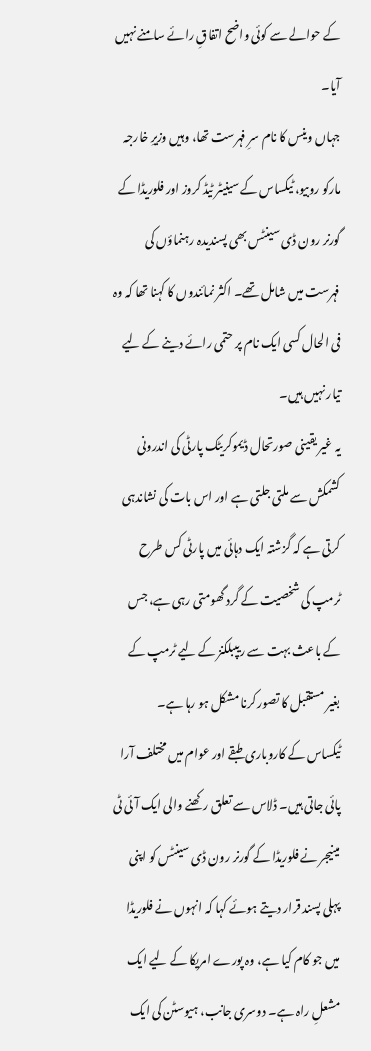کے حوالے سے کوئی واضح اتفاقِ رائے سامنے نہیں آیا۔
جہاں وینس کا نام سرِ فہرست تھا، وہیں وزیرِ خارجہ مارکو روبیو، ٹیکساس کے سینیٹر ٹیڈ کروز اور فلوریڈا کے گورنر رون ڈی سینٹس بھی پسندیدہ رہنماؤں کی فہرست میں شامل تھے۔ اکثر نمائندوں کا کہنا تھا کہ وہ فی الحال کسی ایک نام پر حتمی رائے دینے کے لیے تیار نہیں ہیں۔
یہ غیر یقینی صورتحال ڈیموکریٹک پارٹی کی اندرونی کشمکش سے ملتی جلتی ہے اور اس بات کی نشاندہی کرتی ہے کہ گزشتہ ایک دہائی میں پارٹی کس طرح ٹرمپ کی شخصیت کے گرد گھومتی رہی ہے، جس کے باعث بہت سے ریپبلکنز کے لیے ٹرمپ کے بغیر مستقبل کا تصور کرنا مشکل ہو رہا ہے۔
ٹیکساس کے کاروباری طبقے اور عوام میں مختلف آرا پائی جاتی ہیں۔ ڈلاس سے تعلق رکھنے والی ایک آئی ٹی مینیجر نے فلوریڈا کے گورنر رون ڈی سینٹس کو اپنی پہلی پسند قرار دیتے ہوئے کہا کہ انہوں نے فلوریڈا میں جو کام کیا ہے، وہ پورے امریکا کے لیے ایک مشعلِ راہ ہے۔ دوسری جانب، ہیوسٹن کی ایک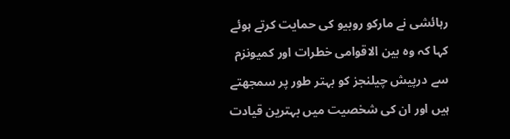رہائشی نے مارکو روبیو کی حمایت کرتے ہوئے کہا کہ وہ بین الاقوامی خطرات اور کمیونزم سے درپیش چیلنجز کو بہتر طور پر سمجھتے ہیں اور ان کی شخصیت میں بہترین قیادت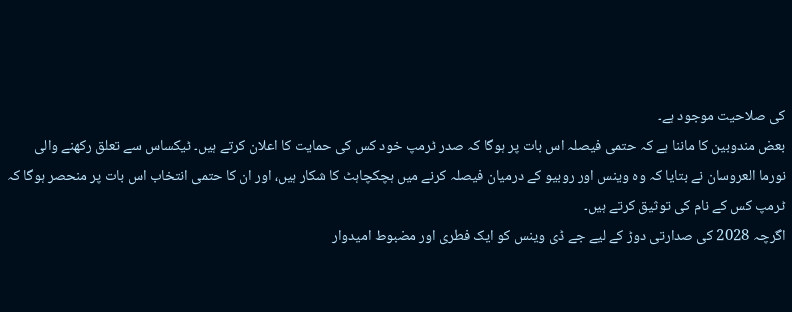کی صلاحیت موجود ہے۔
بعض مندوبین کا ماننا ہے کہ حتمی فیصلہ اس بات پر ہوگا کہ صدر ٹرمپ خود کس کی حمایت کا اعلان کرتے ہیں۔ ٹیکساس سے تعلق رکھنے والی نورما العروسان نے بتایا کہ وہ وینس اور روبیو کے درمیان فیصلہ کرنے میں ہچکچاہٹ کا شکار ہیں، اور ان کا حتمی انتخاب اس بات پر منحصر ہوگا کہ ٹرمپ کس کے نام کی توثیق کرتے ہیں۔
اگرچہ 2028 کی صدارتی دوڑ کے لیے جے ڈی وینس کو ایک فطری اور مضبوط امیدوار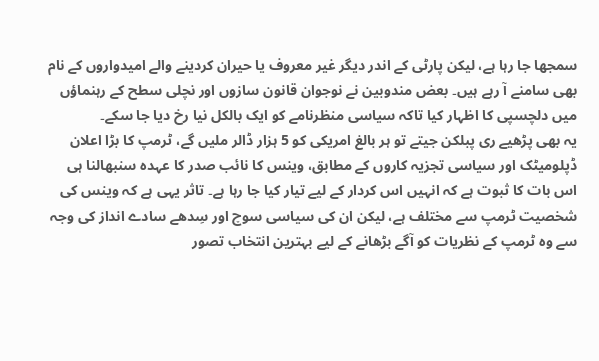سمجھا جا رہا ہے، لیکن پارٹی کے اندر دیگر غیر معروف یا حیران کردینے والے امیدواروں کے نام بھی سامنے آ رہے ہیں۔ بعض مندوبین نے نوجوان قانون سازوں اور نچلی سطح کے رہنماؤں میں دلچسپی کا اظہار کیا تاکہ سیاسی منظرنامے کو ایک بالکل نیا رخ دیا جا سکے۔
یہ بھی پڑھیے ری پبلکن جیتے تو ہر بالغ امریکی کو 5 ہزار ڈالر ملیں گے، ٹرمپ کا بڑا اعلان
ڈپلومیٹک اور سیاسی تجزیہ کاروں کے مطابق، وینس کا نائب صدر کا عہدہ سنبھالنا ہی اس بات کا ثبوت ہے کہ انہیں اس کردار کے لیے تیار کیا جا رہا ہے۔ تاثر یہی ہے کہ وینس کی شخصیت ٹرمپ سے مختلف ہے، لیکن ان کی سیاسی سوچ اور سِدھے سادے انداز کی وجہ سے وہ ٹرمپ کے نظریات کو آگے بڑھانے کے لیے بہترین انتخاب تصور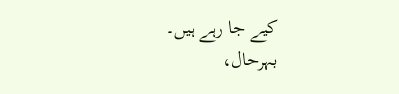کیے جا رہے ہیں۔ بہرحال،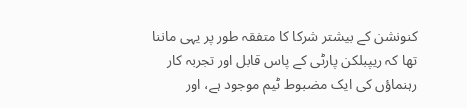کنونشن کے بیشتر شرکا کا متفقہ طور پر یہی ماننا تھا کہ ریپبلکن پارٹی کے پاس قابل اور تجربہ کار رہنماؤں کی ایک مضبوط ٹیم موجود ہے، اور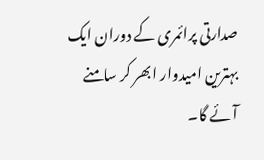صدارتی پرائمری کے دوران ایک بہترین امیدوار ابھر کر سامنے آئے گا۔